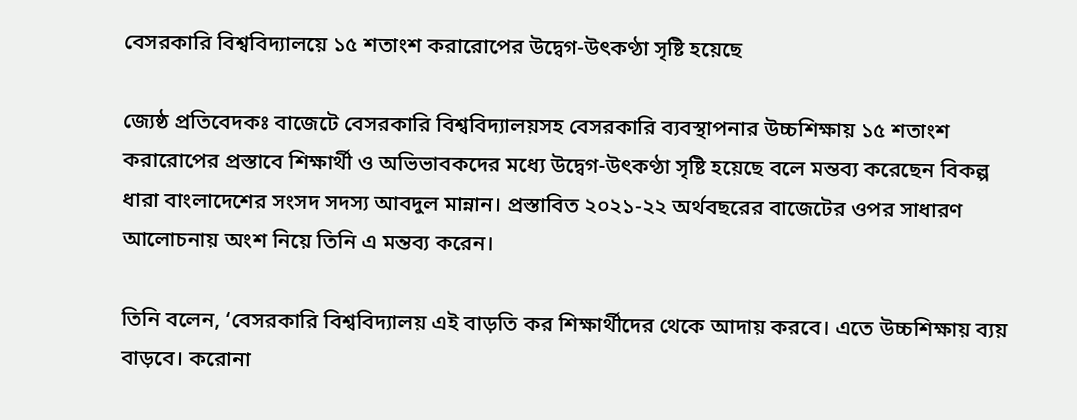বেসরকারি বিশ্ববিদ্যালয়ে ১৫ শতাংশ করারোপের উদ্বেগ-উৎকণ্ঠা সৃষ্টি হয়েছে

জ্যেষ্ঠ প্রতিবেদকঃ বাজেটে বেসরকারি বিশ্ববিদ্যালয়সহ বেসরকারি ব্যবস্থাপনার উচ্চশিক্ষায় ১৫ শতাংশ করারোপের প্রস্তাবে শিক্ষার্থী ও অভিভাবকদের মধ্যে উদ্বেগ-উৎকণ্ঠা সৃষ্টি হয়েছে বলে মন্তব্য করেছেন বিকল্প ধারা বাংলাদেশের সংসদ সদস্য আবদুল মান্নান। প্রস্তাবিত ২০২১-২২ অর্থবছরের বাজেটের ওপর সাধারণ আলোচনায় অংশ নিয়ে তিনি এ মন্তব্য করেন।

তিনি বলেন, ‘বেসরকারি বিশ্ববিদ্যালয় এই বাড়তি কর শিক্ষার্থীদের থেকে আদায় করবে। এতে উচ্চশিক্ষায় ব্যয় বাড়বে। করোনা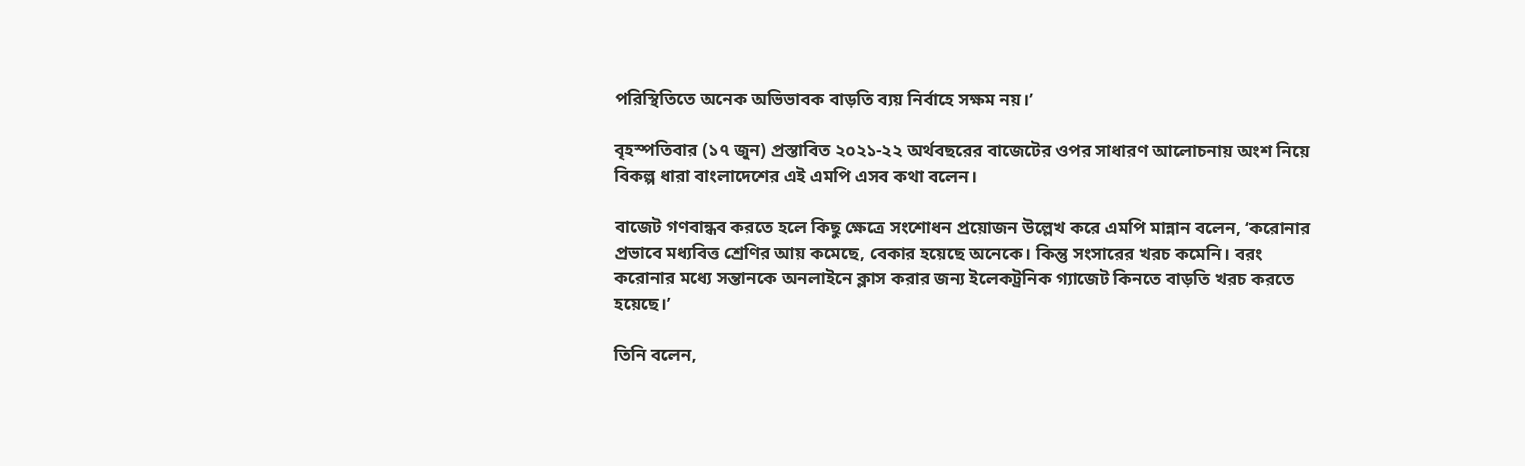পরিস্থিতিতে অনেক অভিভাবক বাড়তি ব্যয় নির্বাহে সক্ষম নয়।’

বৃহস্পতিবার (১৭ জুন) প্রস্তাবিত ২০২১-২২ অর্থবছরের বাজেটের ওপর সাধারণ আলোচনায় অংশ নিয়ে বিকল্প ধারা বাংলাদেশের এই এমপি এসব কথা বলেন।

বাজেট গণবান্ধব করতে হলে কিছু ক্ষেত্রে সংশোধন প্রয়োজন উল্লেখ করে এমপি মান্নান বলেন, ‘করোনার প্রভাবে মধ্যবিত্ত শ্রেণির আয় কমেছে, বেকার হয়েছে অনেকে। কিন্তু সংসারের খরচ কমেনি। বরং করোনার মধ্যে সন্তানকে অনলাইনে ক্লাস করার জন্য ইলেকট্রনিক গ্যাজেট কিনতে বাড়তি খরচ করতে হয়েছে।’

তিনি বলেন,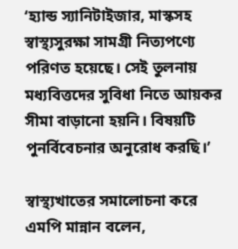‘হ্যান্ড স্যানিটাইজার, মাস্কসহ স্বাস্থ্যসুরক্ষা সামগ্রী নিত্যপণ্যে পরিণত হয়েছে। সেই তুলনায় মধ্যবিত্তদের সুবিধা নিতে আয়কর সীমা বাড়ানো হয়নি। বিষয়টি পুনর্বিবেচনার অনুরোধ করছি।’

স্বাস্থ্যখাতের সমালোচনা করে এমপি মান্নান বলেন,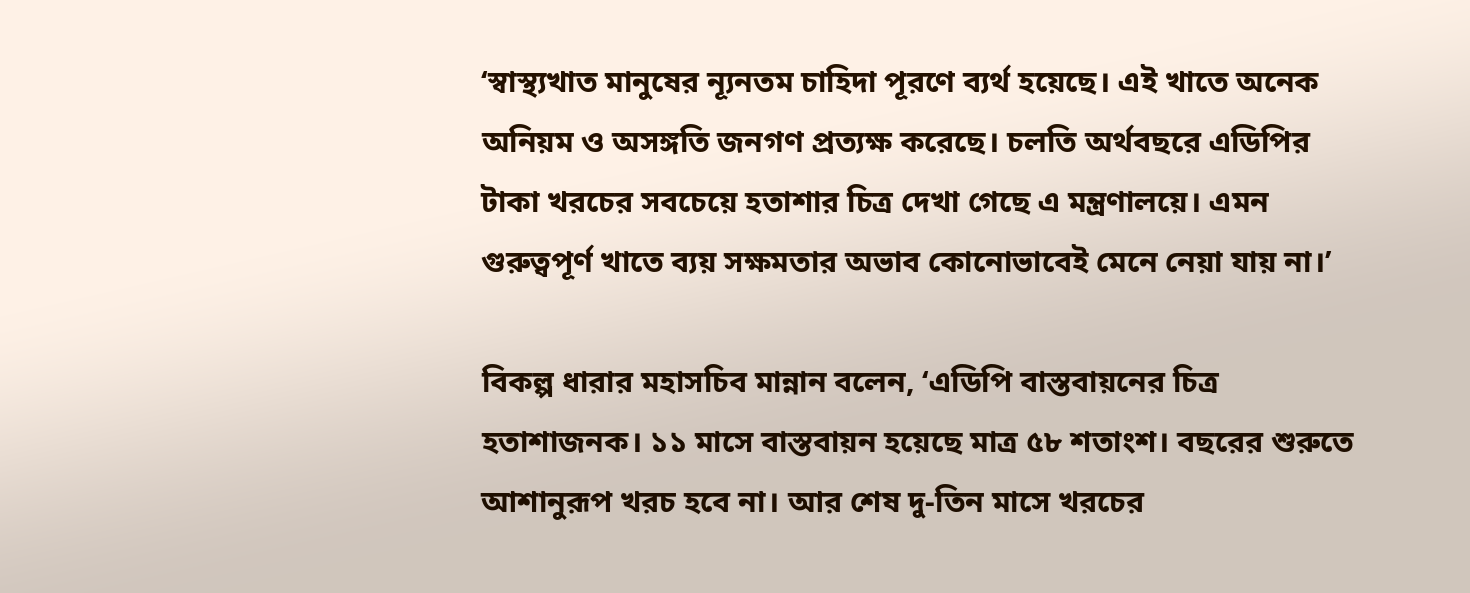‘স্বাস্থ্যখাত মানুষের ন্যূনতম চাহিদা পূরণে ব্যর্থ হয়েছে। এই খাতে অনেক অনিয়ম ও অসঙ্গতি জনগণ প্রত্যক্ষ করেছে। চলতি অর্থবছরে এডিপির টাকা খরচের সবচেয়ে হতাশার চিত্র দেখা গেছে এ মন্ত্রণালয়ে। এমন গুরুত্বপূর্ণ খাতে ব্যয় সক্ষমতার অভাব কোনোভাবেই মেনে নেয়া যায় না।’

বিকল্প ধারার মহাসচিব মান্নান বলেন, ‘এডিপি বাস্তবায়নের চিত্র হতাশাজনক। ১১ মাসে বাস্তবায়ন হয়েছে মাত্র ৫৮ শতাংশ। বছরের শুরুতে আশানুরূপ খরচ হবে না। আর শেষ দু-তিন মাসে খরচের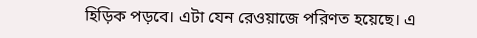হিড়িক পড়বে। এটা যেন রেওয়াজে পরিণত হয়েছে। এ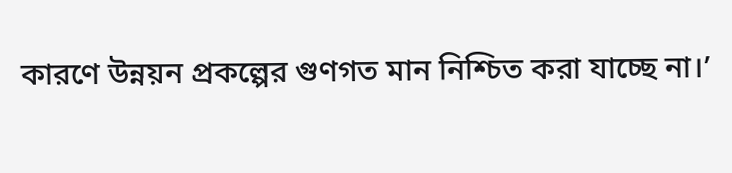কারণে উন্নয়ন প্রকল্পের গুণগত মান নিশ্চিত করা যাচ্ছে না।’